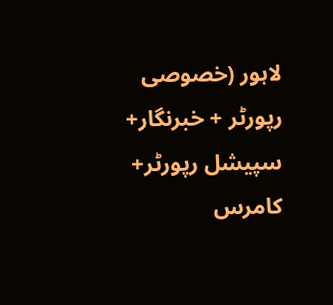لاہور (خصوصی رپورٹر + خبرنگار+ سپیشل رپورٹر+ کامرس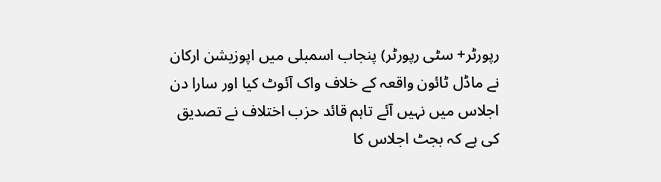رپورٹر+ سٹی رپورٹر) پنجاب اسمبلی میں اپوزیشن ارکان نے ماڈل ٹائون واقعہ کے خلاف واک آئوٹ کیا اور سارا دن اجلاس میں نہیں آئے تاہم قائد حزب اختلاف نے تصدیق کی ہے کہ بجٹ اجلاس کا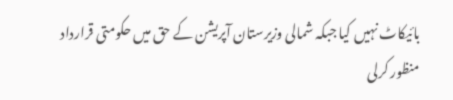بائیکاٹ نہیں کیا جبکہ شمالی وزیرستان آپریشن کے حق میں حکومتی قرارداد منظور کرلی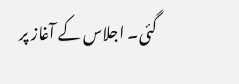گئی۔ اجلاس کے آغاز پر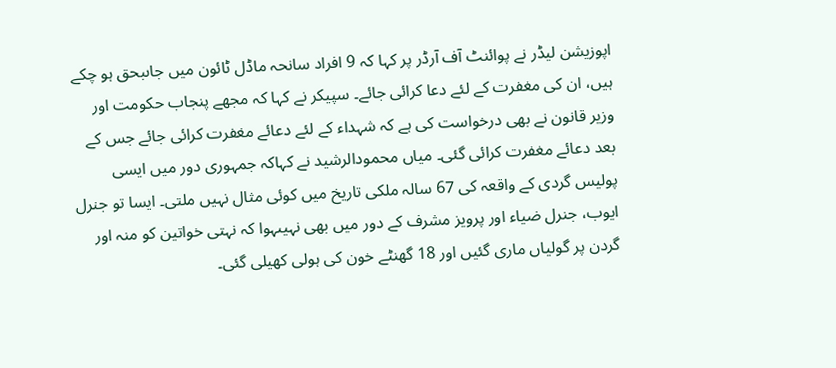اپوزیشن لیڈر نے پوائنٹ آف آرڈر پر کہا کہ 9 افراد سانحہ ماڈل ٹائون میں جاںبحق ہو چکے ہیں، ان کی مغفرت کے لئے دعا کرائی جائے۔ سپیکر نے کہا کہ مجھے پنجاب حکومت اور وزیر قانون نے بھی درخواست کی ہے کہ شہداء کے لئے دعائے مغفرت کرائی جائے جس کے بعد دعائے مغفرت کرائی گئی۔ میاں محمودالرشید نے کہاکہ جمہوری دور میں ایسی پولیس گردی کے واقعہ کی 67 سالہ ملکی تاریخ میں کوئی مثال نہیں ملتی۔ ایسا تو جنرل ایوب، جنرل ضیاء اور پرویز مشرف کے دور میں بھی نہیںہوا کہ نہتی خواتین کو منہ اور گردن پر گولیاں ماری گئیں اور 18 گھنٹے خون کی ہولی کھیلی گئی۔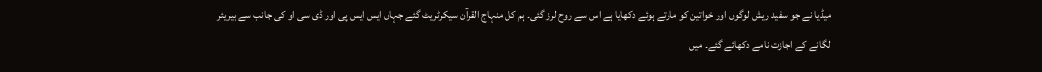میڈیا نے جو سفید ریش لوگوں اور خواتین کو مارتے ہوئے دکھایا ہے اس سے روح لرز گئی۔ ہم کل منہاج القرآن سیکرٹریٹ گئے جہاں ایس ایس پی اور ڈی سی او کی جانب سے بیریئر لگانے کے اجازت نامے دکھائے گئے۔ میں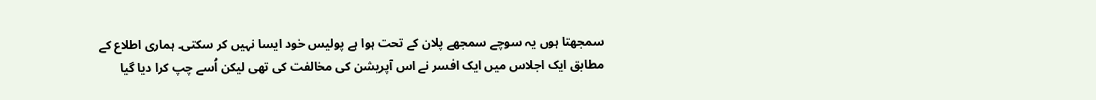سمجھتا ہوں یہ سوچے سمجھے پلان کے تحت ہوا ہے پولیس خود ایسا نہیں کر سکتی۔ ہماری اطلاع کے مطابق ایک اجلاس میں ایک افسر نے اس آپریشن کی مخالفت کی تھی لیکن اُسے چپ کرا دیا گیا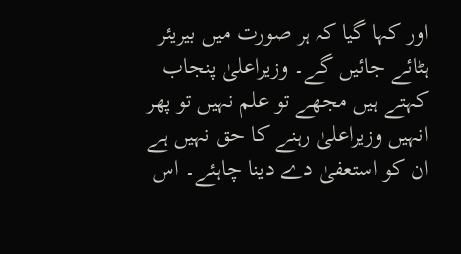اور کہا گیا کہ ہر صورت میں بیریئر ہٹائے جائیں گے۔ وزیراعلیٰ پنجاب کہتے ہیں مجھے تو علم نہیں تو پھر انہیں وزیراعلیٰ رہنے کا حق نہیں ہے ان کو استعفیٰ دے دینا چاہئے۔ اس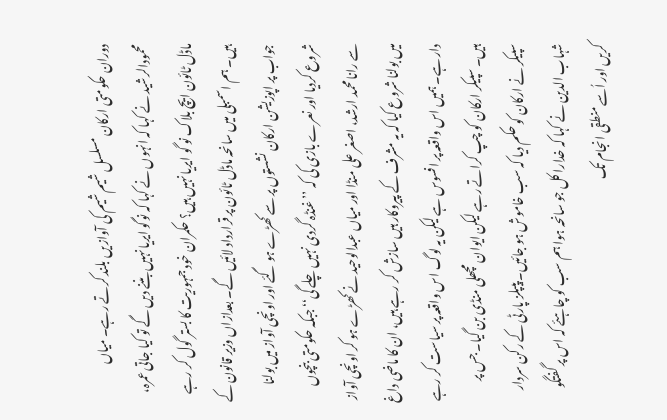دوران حکومتی ارکان مسلسل شیم شیم کی آوازیں بلند کرتے رہے۔ میاں محمودالرشید نے کہا کہ انہوں نے کہا کہ نوگو ایریا نہیں بننے دیں گے تو کیا جاتی عمرہ، ماڈل ٹائون ایچ بلاک نو گو ایریا نہیں ہیں؟ حکمران خود جمہوریت کا بستر گول کر رہے ہیں۔ ہم اسمبلی میں سانحہ ماڈل ٹائون پر قرارداد لائیں گے۔ بعدازاں وزیر قانون کے جواب پر اپوزیشن ارکان نشستوں پر سے کھڑے ہو گئے اور اونچی آواز میں بولنا شروع کردیا اور نعرے بازی کی کہ ’’غنڈہ گردی نہیں چلے گی‘‘ جبکہ حکومتی بنچوں سے رانا محمد ارشد، اصغر علی منڈا اور میاں عبدالوحید نے کھڑے ہو کر اونچی آواز میں بولنا شروع کیا کہ یہ مشرف کے پیروکار ہیں سازش کر رہے ہیں، ان کا ماضی داغ دار ہے۔ ہمیں اس واقعہ پر افسوس ہے لیکن یہ لوگ اس واقعہ پر سیاست کر رہے ہیں۔ سپیکر ارکان کو چپ کراتے رہے لیکن ایوان مچھلی منڈی بن گیا۔ جس پر سپیکر نے ارکان کو حکم دیا کہ سب خاموش ہو جائیں۔ پیپلز پارٹی کے رکن سردار شہاب الدین نے کہا کہ خدارا کل جو سانحہ ہوا ہم سب کو چاہئے کہ اس پر گفتگو کریں اور اُسے منطقی انجام تک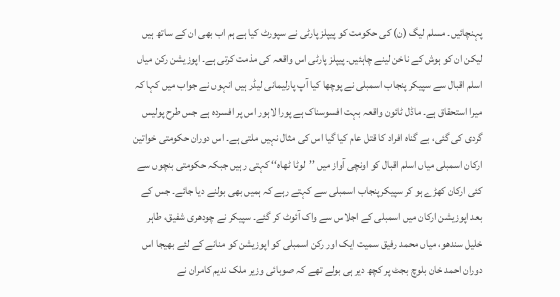پہنچائیں۔ مسلم لیگ (ن) کی حکومت کو پیپلز پارٹی نے سپورٹ کیا ہے ہم اب بھی ان کے ساتھ ہیں لیکن ان کو ہوش کے ناخن لینے چاہئیں۔ پیپلز پارٹی اس واقعہ کی مذمت کرتی ہے۔ اپوزیشن رکن میاں اسلم اقبال سے سپیکر پنجاب اسمبلی نے پوچھا کیا آپ پارلیمانی لیڈر ہیں انہوں نے جواب میں کہا کہ میرا استحقاق ہے۔ ماڈل ٹائون واقعہ بہت افسوسناک ہے پورا لاہور اس پر افسردہ ہے جس طرح پولیس گردی کی گئی، بے گناہ افراد کا قتل عام کیا گیا اس کی مثال نہیں ملتی ہے۔ اس دوران حکومتی خواتین ارکان اسمبلی میاں اسلم اقبال کو اونچی آواز میں ’’لوٹا ٹھاہ‘‘ کہتی رہیں جبکہ حکومتی بنچوں سے کئی ارکان کھڑے ہو کر سپیکرپنجاب اسمبلی سے کہتے رہے کہ ہمیں بھی بولنے دیا جائے۔ جس کے بعد اپوزیشن ارکان میں اسمبلی کے اجلاس سے واک آئوٹ کر گئے۔ سپیکر نے چودھری شفیق، طاہر خلیل سندھو، میاں محمد رفیق سمیت ایک اور رکن اسمبلی کو اپوزیشن کو منانے کے لئے بھیجا اس دوران احمد خان بلوچ بجٹ پر کچھ دیر ہی بولے تھے کہ صوبائی وزیر ملک ندیم کامران نے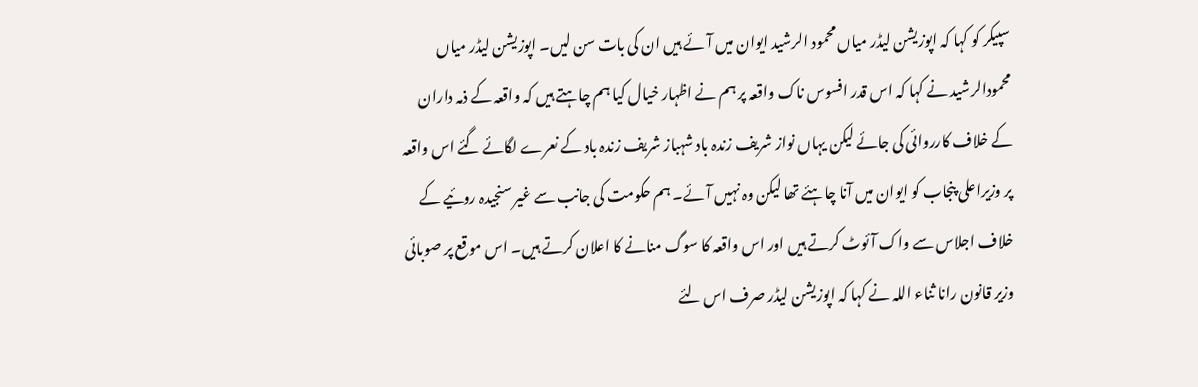سپیکر کو کہا کہ اپوزیشن لیڈر میاں محمود الرشید ایوان میں آئے ہیں ان کی بات سن لیں۔ اپوزیشن لیڈر میاں محمودالرشید نے کہا کہ اس قدر افسوس ناک واقعہ پر ہم نے اظہار خیال کیا ہم چاہتے ہیں کہ واقعہ کے ذمہ داران کے خلاف کارروائی کی جائے لیکن یہاں نواز شریف زندہ باد شہباز شریف زندہ باد کے نعرے لگائے گئے اس واقعہ پر وزیراعلی پنجاب کو ایوان میں آنا چاہئے تھا لیکن وہ نہیں آئے۔ ہم حکومت کی جانب سے غیر سنجیدہ روئیے کے خلاف اجلاس سے واک آئوٹ کرتے ہیں اور اس واقعہ کا سوگ منانے کا اعلان کرتے ہیں۔ اس موقع پر صوبائی وزیر قانون رانا ثناء اللہ نے کہا کہ اپوزیشن لیڈر صرف اس لئے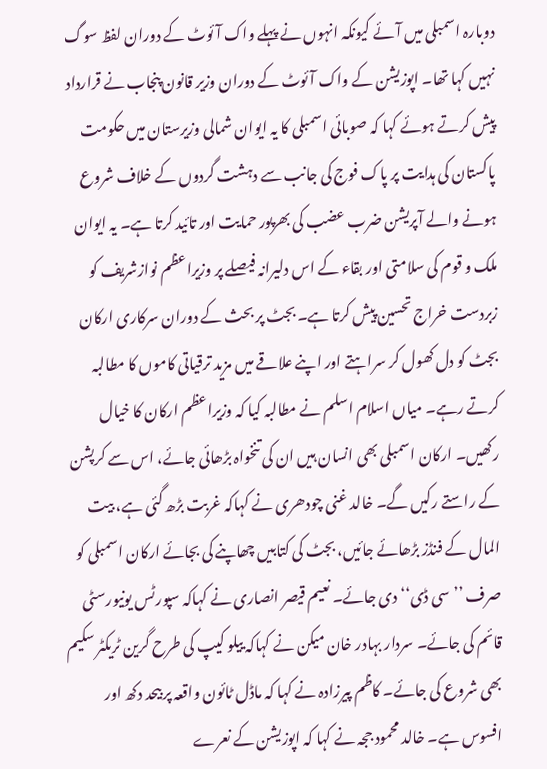دوبارہ اسمبلی میں آئے کیونکہ انہوں نے پہلے واک آئوٹ کے دوران لفظ سوگ نہیں کہا تھا۔ اپوزیشن کے واک آئوٹ کے دوران وزیر قانون پنجاب نے قرارداد پیش کرتے ہوئے کہا کہ صوبائی اسمبلی کا یہ ایوان شمالی وزیرستان میں حکومت پاکستان کی ہدایت پر پاک فوج کی جانب سے دہشت گردوں کے خلاف شروع ہونے والے آپریشن ضرب عضب کی بھرپور حمایت اور تائید کرتا ہے۔ یہ ایوان ملک و قوم کی سلامتی اور بقاء کے اس دلیرانہ فیصلے پر وزیراعظم نوازشریف کو زبردست خراج تحسین پیش کرتا ہے۔ بجٹ پر بحث کے دوران سرکاری ارکان بجٹ کو دل کھول کر سراہتے اور اپنے علاقے میں مزید ترقیاتی کاموں کا مطالبہ کرتے رہے۔ میاں اسلام اسلم نے مطالبہ کیا کہ وزیراعظم ارکان کا خیال رکھیں۔ ارکان اسمبلی بھی انسان ہیں ان کی تنخواہ بڑھائی جائے، اس سے کرپشن کے راستے رکیں گے۔ خالد غنی چودھری نے کہاکہ غربت بڑھ گئی ہے، بیت المال کے فنڈز بڑھائے جائیں، بجٹ کی کتابیں چھاپنے کی بجائے ارکان اسمبلی کو صرف ’’سی ڈی‘‘ دی جائے۔ نعیم قیصر انصاری نے کہاکہ سپورٹس یونیورسٹی قائم کی جائے۔ سردار بہادر خان میکن نے کہاکہ ییلو کیپ کی طرح گرین ٹریکٹر سکیم بھی شروع کی جائے۔ کاظم پیرزادہ نے کہا کہ ماڈل ٹائون واقعہ پر بیحد دکھ اور افسوس ہے۔ خالد محمود ججہ نے کہا کہ اپوزیشن کے نعرے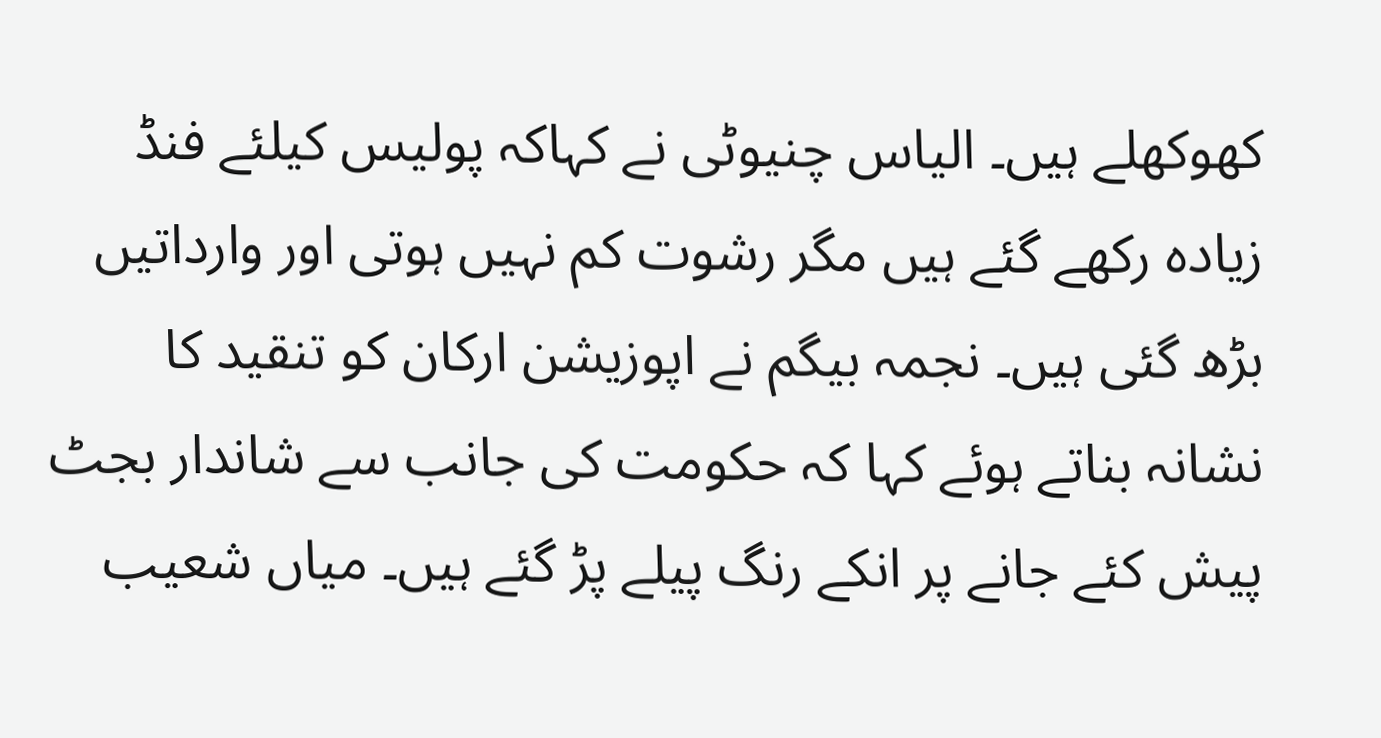کھوکھلے ہیں۔ الیاس چنیوٹی نے کہاکہ پولیس کیلئے فنڈ زیادہ رکھے گئے ہیں مگر رشوت کم نہیں ہوتی اور وارداتیں بڑھ گئی ہیں۔ نجمہ بیگم نے اپوزیشن ارکان کو تنقید کا نشانہ بناتے ہوئے کہا کہ حکومت کی جانب سے شاندار بجٹ پیش کئے جانے پر انکے رنگ پیلے پڑ گئے ہیں۔ میاں شعیب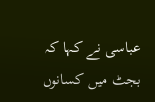عباسی نے کہا کہ بجٹ میں کسانوں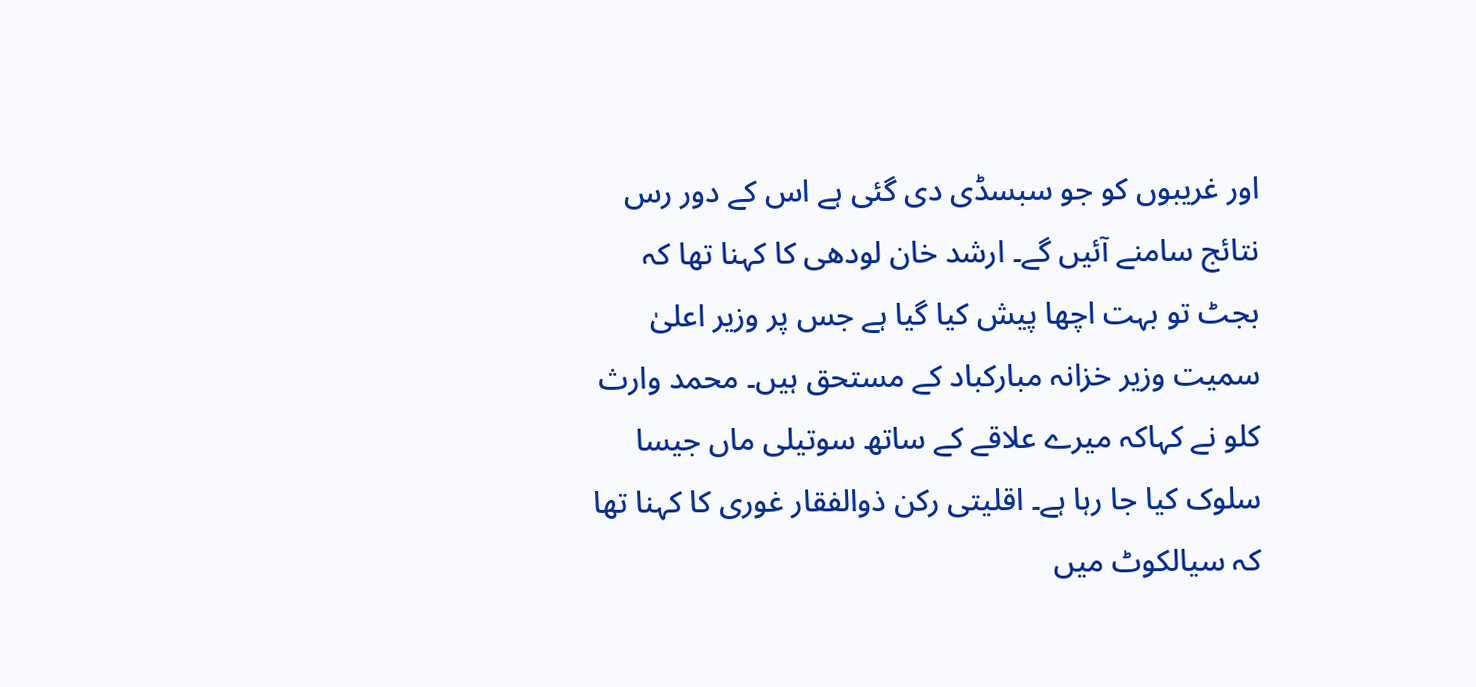اور غریبوں کو جو سبسڈی دی گئی ہے اس کے دور رس نتائج سامنے آئیں گے۔ ارشد خان لودھی کا کہنا تھا کہ بجٹ تو بہت اچھا پیش کیا گیا ہے جس پر وزیر اعلیٰ سمیت وزیر خزانہ مبارکباد کے مستحق ہیں۔ محمد وارث کلو نے کہاکہ میرے علاقے کے ساتھ سوتیلی ماں جیسا سلوک کیا جا رہا ہے۔ اقلیتی رکن ذوالفقار غوری کا کہنا تھا کہ سیالکوٹ میں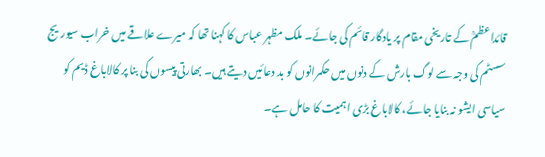قائداعظمؒ کے تاریخی مقام پر یادگار قائم کی جائے۔ ملک مظہر عباس کا کہنا تھا کہ میرے علاقے میں خراب سیوریج سسٹم کی وجہ سے لوگ بارش کے دنوں میں حکمرانوں کو بد دعائیں دیتے ہیں۔ بھارتی پیسوں کی بنا پر کالاباغ ڈیم کو سیاسی ایشو نہ بنایا جائے، کالاباغ بڑی اہمیت کا حامل ہے۔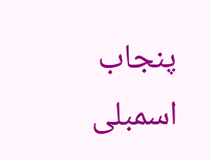پنجاب اسمبلی